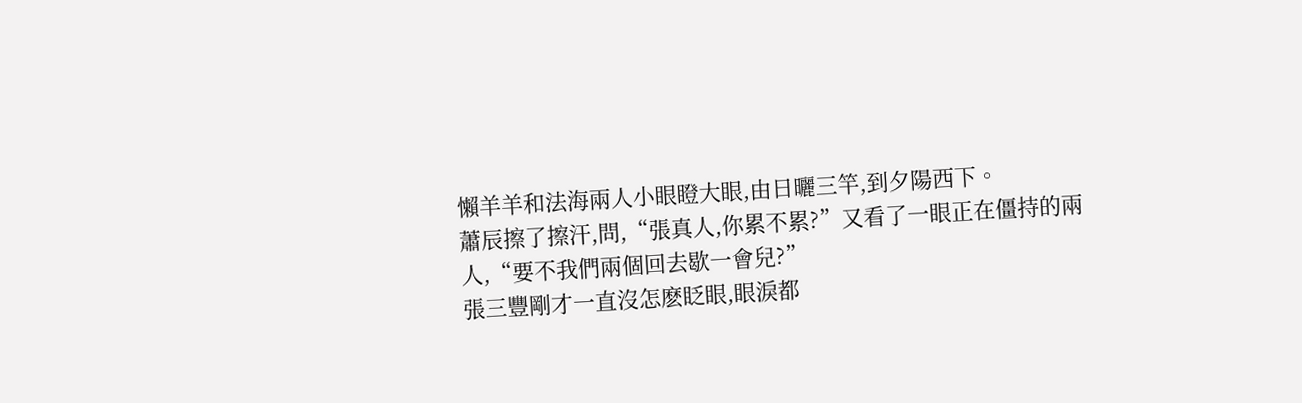懶羊羊和法海兩人小眼瞪大眼,由日曬三竿,到夕陽西下。
蕭辰擦了擦汗,問,“張真人,你累不累?”又看了一眼正在僵持的兩人,“要不我們兩個回去歇一會兒?”
張三豐剛才一直沒怎麽眨眼,眼淚都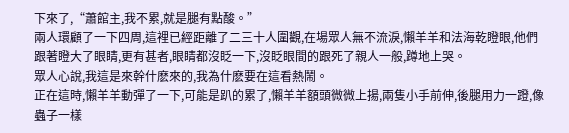下來了,“蕭館主,我不累,就是腿有點酸。”
兩人環顧了一下四周,這裡已經距離了二三十人圍觀,在場眾人無不流淚,懶羊羊和法海乾瞪眼,他們跟著瞪大了眼睛,更有甚者,眼睛都沒眨一下,沒眨眼間的跟死了親人一般,蹲地上哭。
眾人心說,我這是來幹什麽來的,我為什麽要在這看熱鬧。
正在這時,懶羊羊動彈了一下,可能是趴的累了,懶羊羊額頭微微上揚,兩隻小手前伸,後腿用力一蹬,像蟲子一樣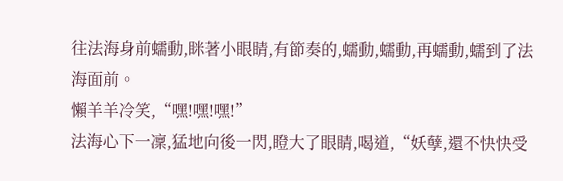往法海身前蠕動,眯著小眼睛,有節奏的,蠕動,蠕動,再蠕動,蠕到了法海面前。
懶羊羊冷笑,“嘿!嘿!嘿!”
法海心下一凜,猛地向後一閃,瞪大了眼睛,喝道,“妖孽,還不快快受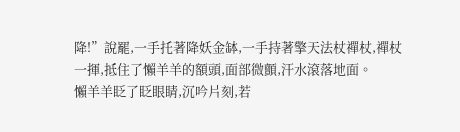降!”說罷,一手托著降妖金缽,一手持著擎天法杖禪杖,禪杖一揮,抵住了懶羊羊的額頭,面部微顫,汗水滾落地面。
懶羊羊眨了眨眼睛,沉吟片刻,若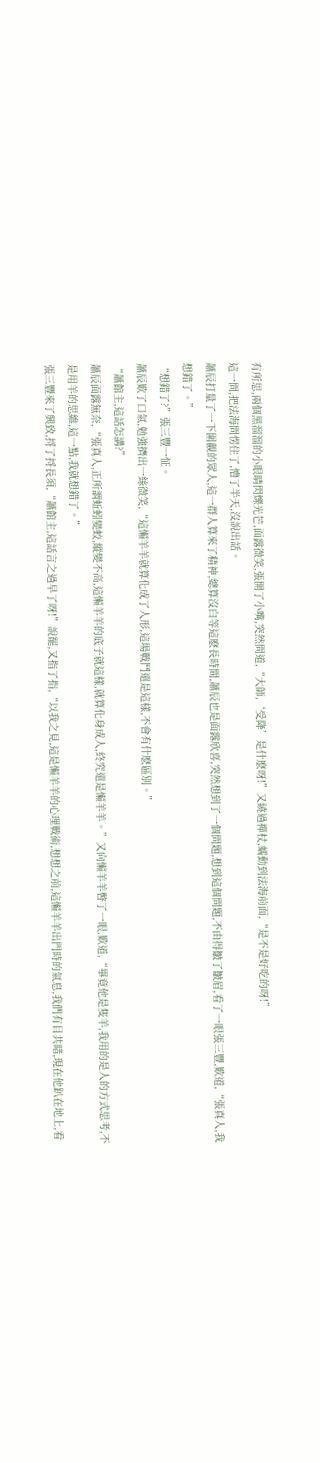有所思,兩個黑溜溜的小眼睛閃爍光芒,面露微笑,張開了小嘴,突然問道,“大師,‘受降’是什麽呀!”又繞過禪杖,蠕動到法海前面,“是不是好吃的呀!”
這一問,把法海問愣住了,懵了半天,沒說出話。
蕭辰打量了一下圍觀的眾人,這一群人算來了精神,總算沒白等這麽長時間,蕭辰也是面露欣喜,突然想到了一個問題,想到這個問題,不由得皺了皺眉,看了一眼張三豐,歎道,“張真人,我想錯了。”
“想錯了?”張三豐一怔。
蕭辰歎了口氣,勉強擠出一絲微笑,“這懶羊羊就算化成了人形,這場戰鬥還是這樣,不會有什麽區別。”
“蕭館主,這話怎講?”
蕭辰面露無奈,“張真人,正所謂蚯蚓變蛟,縱變不高,這懶羊羊的底子就這樣,就算化身成人,終究還是懶羊羊。”又向懶羊羊瞥了一眼,歎道,“畢竟他是隻羊,我用的是人的方式思考,不是用羊的思維,這一點,我就想錯了。”
張三豐來了興致,捋了捋長須,“蕭館主,這話言之過早了呀!”說罷,又指了指,“以我之見,這是懶羊羊的心理戰術,想想之前,這懶羊羊出門時的氣息,我們有目共睹,現在他趴在地上,看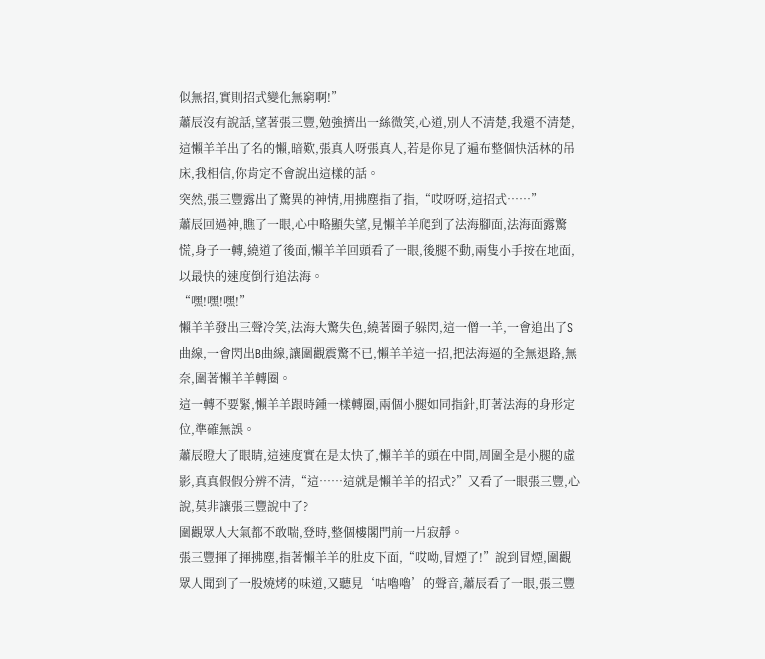似無招,實則招式變化無窮啊!”
蕭辰沒有說話,望著張三豐,勉強擠出一絲微笑,心道,別人不清楚,我還不清楚,這懶羊羊出了名的懶,暗歎,張真人呀張真人,若是你見了遍布整個快活林的吊床,我相信,你肯定不會說出這樣的話。
突然,張三豐露出了驚異的神情,用拂塵指了指,“哎呀呀,這招式……”
蕭辰回過神,瞧了一眼,心中略顯失望,見懶羊羊爬到了法海腳面,法海面露驚慌,身子一轉,繞道了後面,懶羊羊回頭看了一眼,後腿不動,兩隻小手按在地面,以最快的速度倒行追法海。
“嘿!嘿!嘿!”
懶羊羊發出三聲冷笑,法海大驚失色,繞著圈子躲閃,這一僧一羊,一會追出了S曲線,一會閃出B曲線,讓圍觀震驚不已,懶羊羊這一招,把法海逼的全無退路,無奈,圍著懶羊羊轉圈。
這一轉不要緊,懶羊羊跟時鍾一樣轉圈,兩個小腿如同指針,盯著法海的身形定位,準確無誤。
蕭辰瞪大了眼睛,這速度實在是太快了,懶羊羊的頭在中間,周圍全是小腿的虛影,真真假假分辨不清,“這……這就是懶羊羊的招式?”又看了一眼張三豐,心說,莫非讓張三豐說中了?
圍觀眾人大氣都不敢喘,登時,整個樓閣門前一片寂靜。
張三豐揮了揮拂塵,指著懶羊羊的肚皮下面,“哎呦,冒煙了!”說到冒煙,圍觀眾人聞到了一股燒烤的味道,又聽見‘咕嚕嚕’的聲音,蕭辰看了一眼,張三豐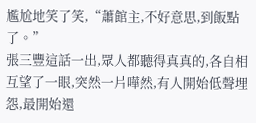尷尬地笑了笑,“蕭館主,不好意思,到飯點了。”
張三豐這話一出,眾人都聽得真真的,各自相互望了一眼,突然一片嘩然,有人開始低聲埋怨,最開始還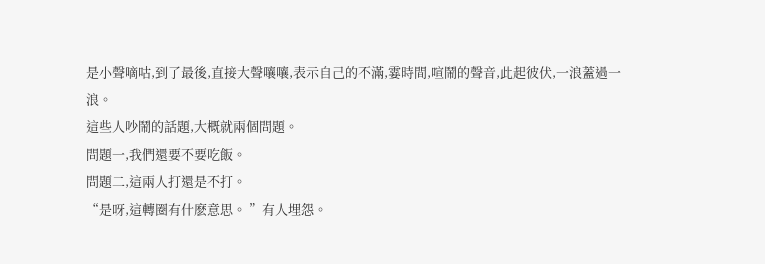是小聲嘀咕,到了最後,直接大聲嚷嚷,表示自己的不滿,霎時間,喧鬧的聲音,此起彼伏,一浪蓋過一浪。
這些人吵鬧的話題,大概就兩個問題。
問題一,我們還要不要吃飯。
問題二,這兩人打還是不打。
“是呀,這轉圈有什麽意思。 ”有人埋怨。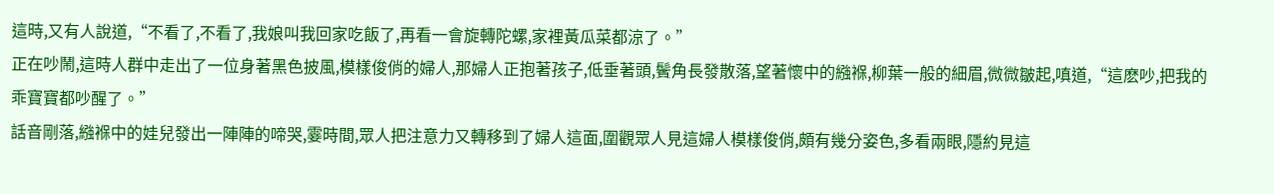這時,又有人說道,“不看了,不看了,我娘叫我回家吃飯了,再看一會旋轉陀螺,家裡黃瓜菜都涼了。”
正在吵鬧,這時人群中走出了一位身著黑色披風,模樣俊俏的婦人,那婦人正抱著孩子,低垂著頭,鬢角長發散落,望著懷中的繈褓,柳葉一般的細眉,微微皺起,嗔道,“這麽吵,把我的乖寶寶都吵醒了。”
話音剛落,繈褓中的娃兒發出一陣陣的啼哭,霎時間,眾人把注意力又轉移到了婦人這面,圍觀眾人見這婦人模樣俊俏,頗有幾分姿色,多看兩眼,隱約見這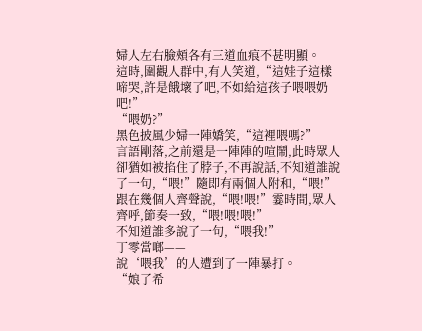婦人左右臉頰各有三道血痕不甚明顯。
這時,圍觀人群中,有人笑道,“這娃子這樣啼哭,許是餓壞了吧,不如給這孩子喂喂奶吧!”
“喂奶?”
黑色披風少婦一陣嬌笑,“這裡喂嗎?”
言語剛落,之前還是一陣陣的喧鬧,此時眾人卻猶如被掐住了脖子,不再說話,不知道誰說了一句,“喂!”隨即有兩個人附和,“喂!”跟在幾個人齊聲說,“喂!喂!”霎時間,眾人齊呼,節奏一致,“喂!喂!喂!”
不知道誰多說了一句,“喂我!”
丁零當啷——
說‘喂我’的人遭到了一陣暴打。
“娘了希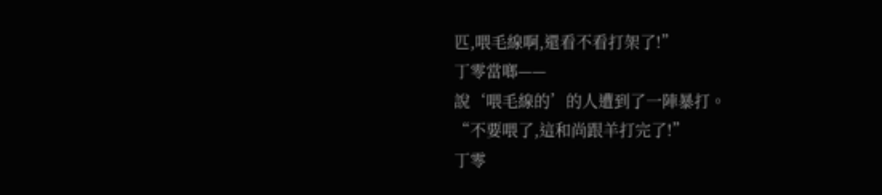匹,喂毛線啊,還看不看打架了!”
丁零當啷——
說‘喂毛線的’的人遭到了一陣暴打。
“不要喂了,這和尚跟羊打完了!”
丁零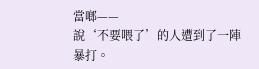當啷——
說‘不要喂了’的人遭到了一陣暴打。